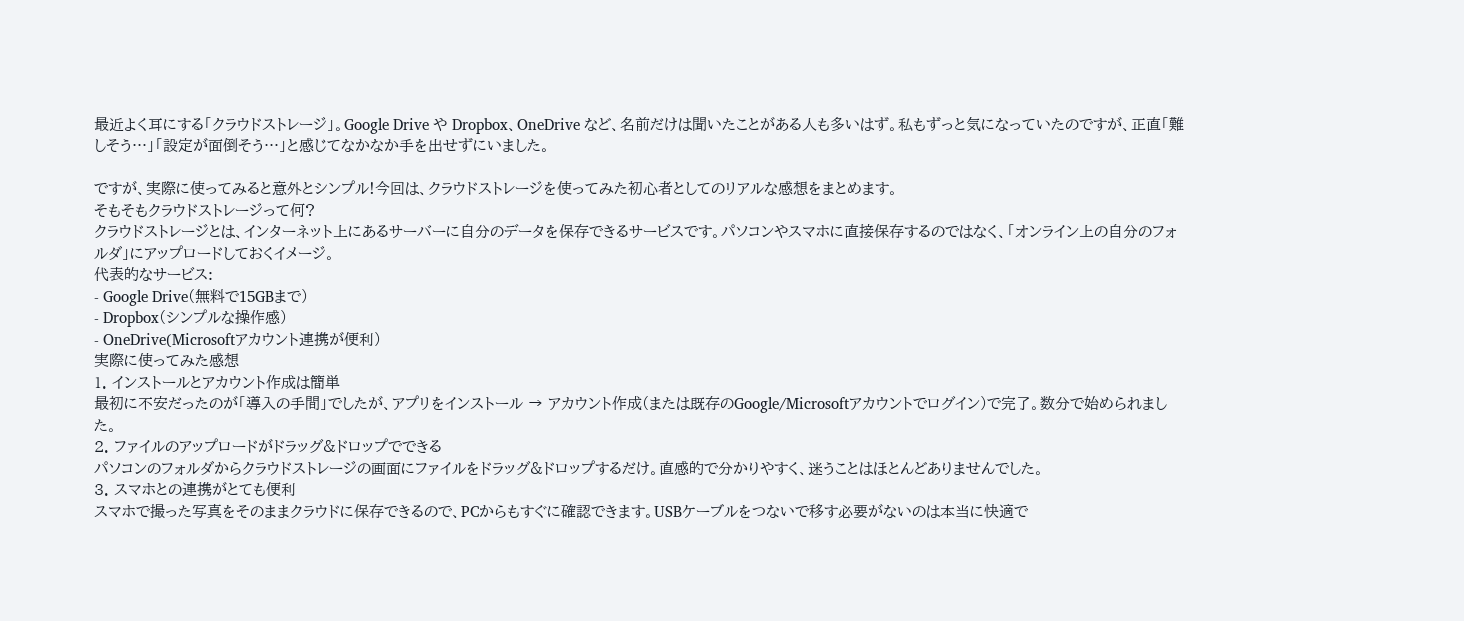最近よく耳にする「クラウドストレージ」。Google Drive や Dropbox、OneDrive など、名前だけは聞いたことがある人も多いはず。私もずっと気になっていたのですが、正直「難しそう…」「設定が面倒そう…」と感じてなかなか手を出せずにいました。

ですが、実際に使ってみると意外とシンプル!今回は、クラウドストレージを使ってみた初心者としてのリアルな感想をまとめます。
そもそもクラウドストレージって何?
クラウドストレージとは、インターネット上にあるサーバーに自分のデータを保存できるサービスです。パソコンやスマホに直接保存するのではなく、「オンライン上の自分のフォルダ」にアップロードしておくイメージ。
代表的なサービス:
- Google Drive(無料で15GBまで)
- Dropbox(シンプルな操作感)
- OneDrive(Microsoftアカウント連携が便利)
実際に使ってみた感想
1. インストールとアカウント作成は簡単
最初に不安だったのが「導入の手間」でしたが、アプリをインストール → アカウント作成(または既存のGoogle/Microsoftアカウントでログイン)で完了。数分で始められました。
2. ファイルのアップロードがドラッグ&ドロップでできる
パソコンのフォルダからクラウドストレージの画面にファイルをドラッグ&ドロップするだけ。直感的で分かりやすく、迷うことはほとんどありませんでした。
3. スマホとの連携がとても便利
スマホで撮った写真をそのままクラウドに保存できるので、PCからもすぐに確認できます。USBケーブルをつないで移す必要がないのは本当に快適で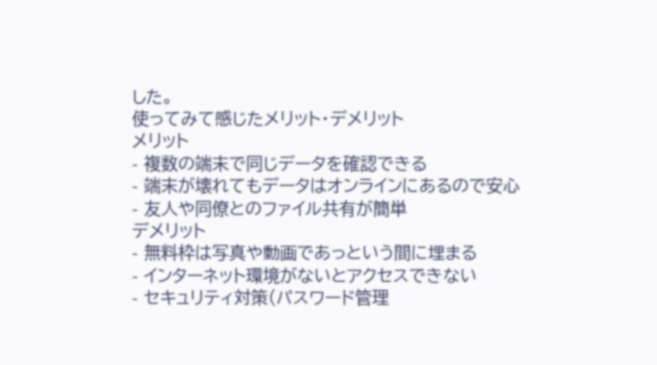した。
使ってみて感じたメリット・デメリット
メリット
- 複数の端末で同じデータを確認できる
- 端末が壊れてもデータはオンラインにあるので安心
- 友人や同僚とのファイル共有が簡単
デメリット
- 無料枠は写真や動画であっという間に埋まる
- インターネット環境がないとアクセスできない
- セキュリティ対策(パスワード管理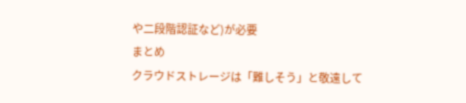や二段階認証など)が必要
まとめ
クラウドストレージは「難しそう」と敬遠して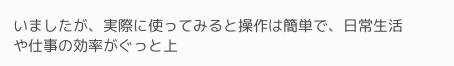いましたが、実際に使ってみると操作は簡単で、日常生活や仕事の効率がぐっと上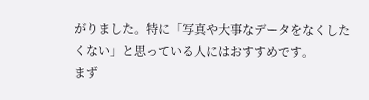がりました。特に「写真や大事なデータをなくしたくない」と思っている人にはおすすめです。
まず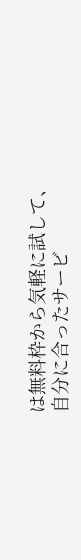は無料枠から気軽に試して、自分に合ったサービ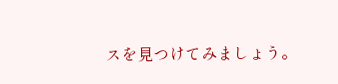スを見つけてみましょう。